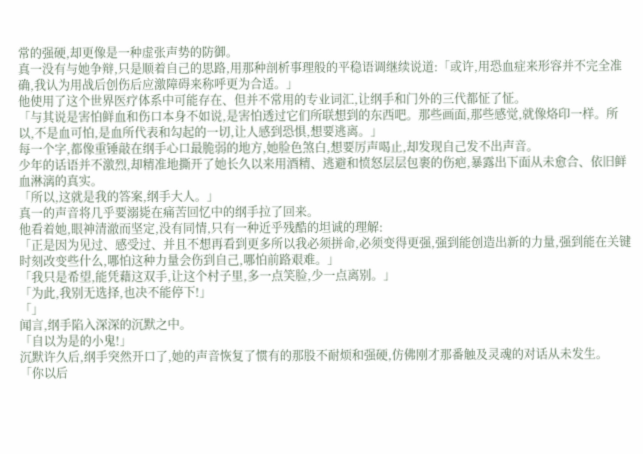常的强硬,却更像是一种虚张声势的防御。
真一没有与她争辩,只是顺着自己的思路,用那种剖析事理般的平稳语调继续说道:「或许,用恐血症来形容并不完全准确,我认为用战后创伤后应激障碍来称呼更为合适。」
他使用了这个世界医疗体系中可能存在、但并不常用的专业词汇,让纲手和门外的三代都怔了怔。
「与其说是害怕鲜血和伤口本身不如说,是害怕透过它们所联想到的东西吧。那些画面,那些感觉,就像烙印一样。所以,不是血可怕,是血所代表和勾起的一切,让人感到恐惧,想要逃离。」
每一个字,都像重锤敲在纲手心口最脆弱的地方,她脸色煞白,想要厉声喝止,却发现自己发不出声音。
少年的话语并不激烈,却精准地撕开了她长久以来用酒精、逃避和愤怒层层包裹的伤疤,暴露出下面从未愈合、依旧鲜血淋漓的真实。
「所以,这就是我的答案,纲手大人。」
真一的声音将几乎要溺毙在痛苦回忆中的纲手拉了回来。
他看着她,眼神清澈而坚定,没有同情,只有一种近乎残酷的坦诚的理解:
「正是因为见过、感受过、并且不想再看到更多所以我必须拼命,必须变得更强,强到能创造出新的力量,强到能在关键时刻改变些什么,哪怕这种力量会伤到自己,哪怕前路艰难。」
「我只是希望,能凭藉这双手,让这个村子里,多一点笑脸,少一点离别。」
「为此,我别无选择,也决不能停下!」
「」
闻言,纲手陷入深深的沉默之中。
「自以为是的小鬼!」
沉默许久后,纲手突然开口了,她的声音恢复了惯有的那股不耐烦和强硬,仿佛刚才那番触及灵魂的对话从未发生。
「你以后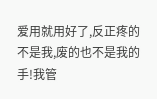爱用就用好了,反正疼的不是我,废的也不是我的手!我管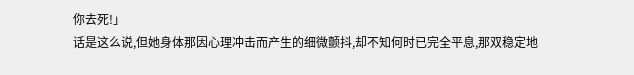你去死!」
话是这么说,但她身体那因心理冲击而产生的细微颤抖,却不知何时已完全平息,那双稳定地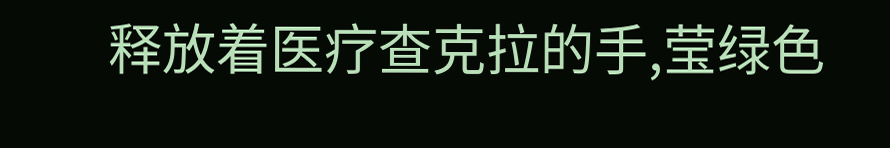释放着医疗查克拉的手,莹绿色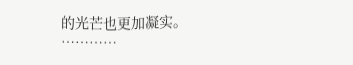的光芒也更加凝实。
…………